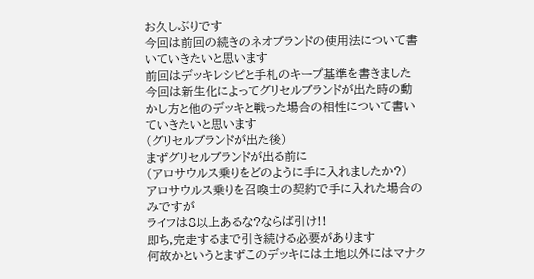お久しぶりです
今回は前回の続きのネオブランドの使用法について書いていきたいと思います
前回はデッキレシピと手札のキープ基準を書きました
今回は新生化によってグリセルブランドが出た時の動かし方と他のデッキと戦った場合の相性について書いていきたいと思います
(グリセルブランドが出た後)
まずグリセルブランドが出る前に
(アロサウルス乗りをどのように手に入れましたか?)
アロサウルス乗りを召喚士の契約で手に入れた場合のみですが
ライフは8以上あるな?ならば引け!!
即ち,完走するまで引き続ける必要があります
何故かというとまずこのデッキには土地以外にはマナク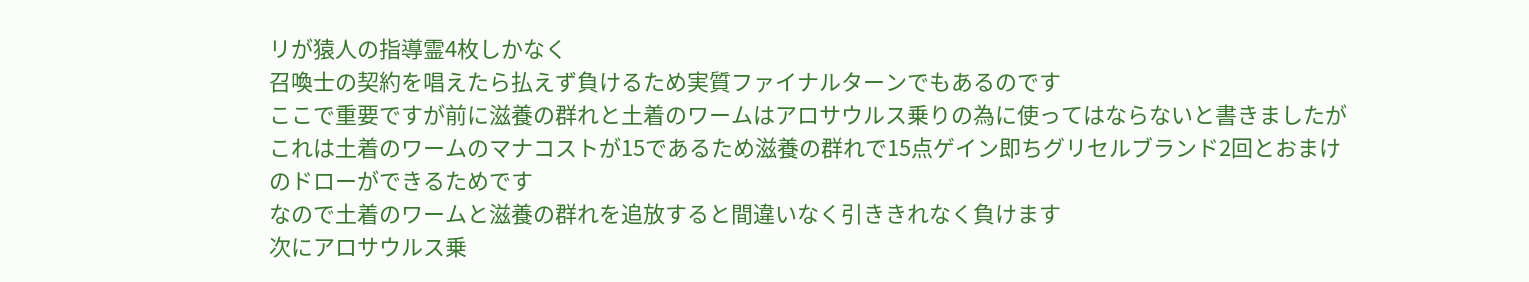リが猿人の指導霊4枚しかなく
召喚士の契約を唱えたら払えず負けるため実質ファイナルターンでもあるのです
ここで重要ですが前に滋養の群れと土着のワームはアロサウルス乗りの為に使ってはならないと書きましたが
これは土着のワームのマナコストが15であるため滋養の群れで15点ゲイン即ちグリセルブランド2回とおまけのドローができるためです
なので土着のワームと滋養の群れを追放すると間違いなく引ききれなく負けます
次にアロサウルス乗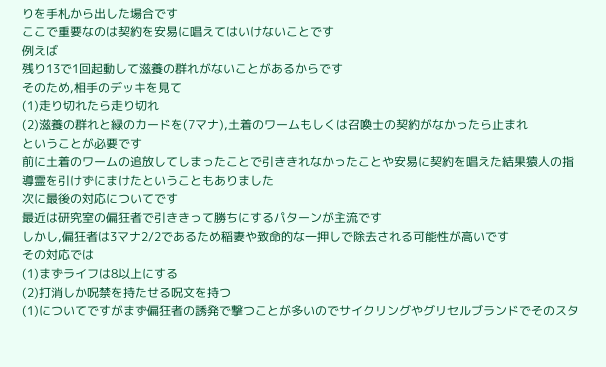りを手札から出した場合です
ここで重要なのは契約を安易に唱えてはいけないことです
例えば
残り13で1回起動して滋養の群れがないことがあるからです
そのため,相手のデッキを見て
(1)走り切れたら走り切れ
(2)滋養の群れと緑のカードを(7マナ),土着のワームもしくは召喚士の契約がなかったら止まれ
ということが必要です
前に土着のワームの追放してしまったことで引ききれなかったことや安易に契約を唱えた結果猿人の指導霊を引けずにまけたということもありました
次に最後の対応についてです
最近は研究室の偏狂者で引ききって勝ちにするパターンが主流です
しかし,偏狂者は3マナ2/2であるため稲妻や致命的な一押しで除去される可能性が高いです
その対応では
(1)まずライフは8以上にする
(2)打消しか呪禁を持たせる呪文を持つ
(1)についてですがまず偏狂者の誘発で撃つことが多いのでサイクリングやグリセルブランドでそのスタ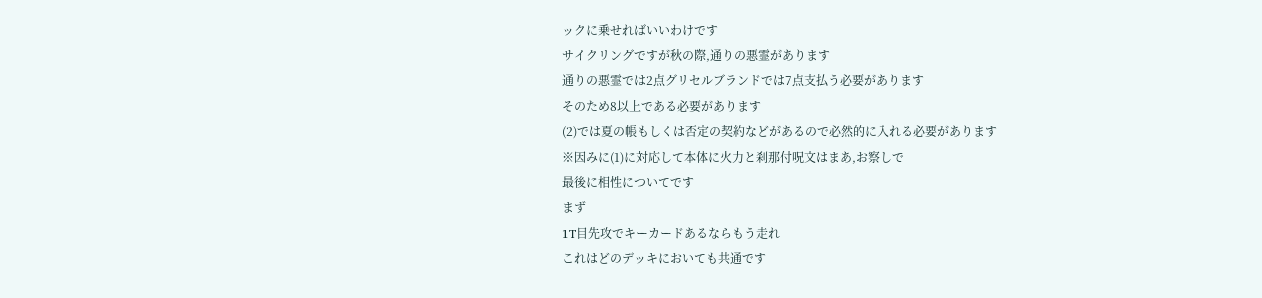ックに乗せればいいわけです
サイクリングですが秋の際,通りの悪霊があります
通りの悪霊では2点グリセルブランドでは7点支払う必要があります
そのため8以上である必要があります
(2)では夏の帳もしくは否定の契約などがあるので必然的に入れる必要があります
※因みに(1)に対応して本体に火力と刹那付呪文はまあ,お察しで
最後に相性についてです
まず
1T目先攻でキーカードあるならもう走れ
これはどのデッキにおいても共通です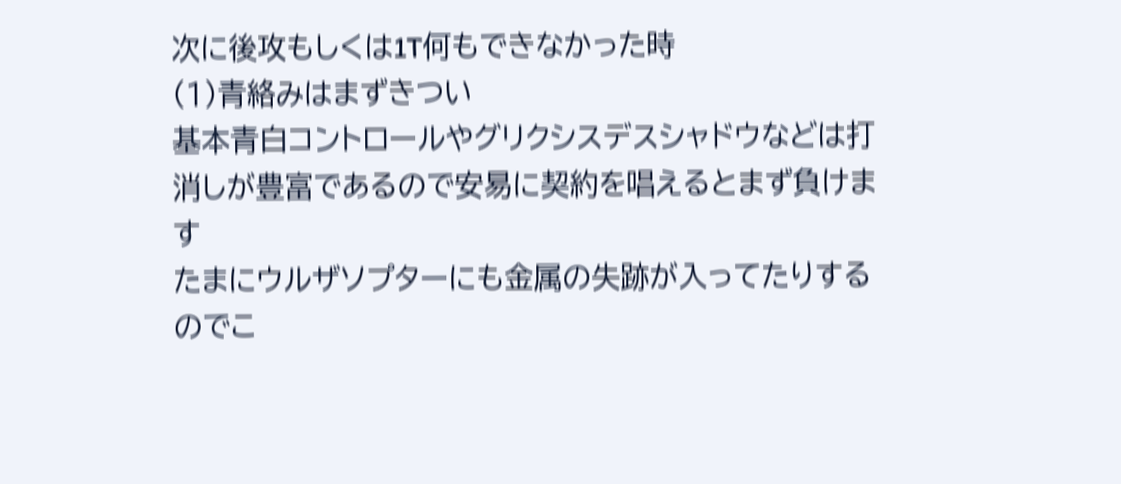次に後攻もしくは1T何もできなかった時
(1)青絡みはまずきつい
基本青白コントロールやグリクシスデスシャドウなどは打消しが豊富であるので安易に契約を唱えるとまず負けます
たまにウルザソプターにも金属の失跡が入ってたりするのでこ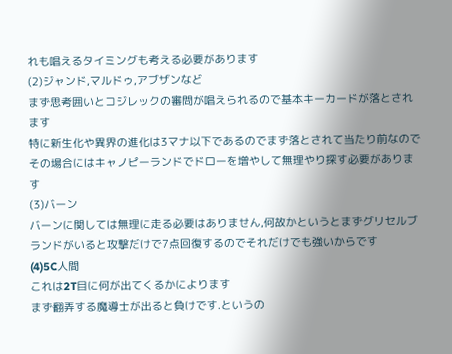れも唱えるタイミングも考える必要があります
(2)ジャンド,マルドゥ,アブザンなど
まず思考囲いとコジレックの審問が唱えられるので基本キーカードが落とされます
特に新生化や異界の進化は3マナ以下であるのでまず落とされて当たり前なのでその場合にはキャノピーランドでドローを増やして無理やり探す必要があります
(3)バーン
バーンに関しては無理に走る必要はありません,何故かというとまずグリセルブランドがいると攻撃だけで7点回復するのでそれだけでも強いからです
(4)5C人間
これは2T目に何が出てくるかによります
まず翻弄する魔導士が出ると負けです.というの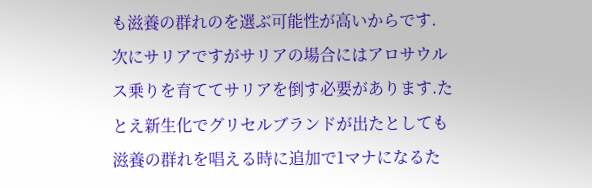も滋養の群れのを選ぶ可能性が高いからです.
次にサリアですがサリアの場合にはアロサウルス乗りを育ててサリアを倒す必要があります.たとえ新生化でグリセルブランドが出たとしても滋養の群れを唱える時に追加で1マナになるた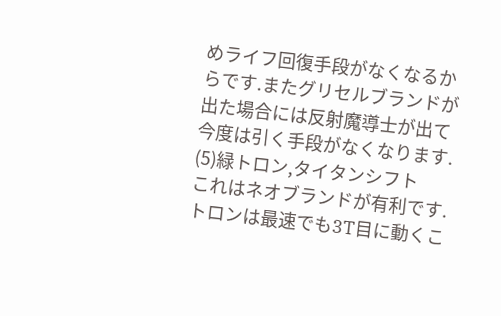めライフ回復手段がなくなるからです.またグリセルブランドが出た場合には反射魔導士が出て今度は引く手段がなくなります.
(5)緑トロン,タイタンシフト
これはネオブランドが有利です.トロンは最速でも3T目に動くこ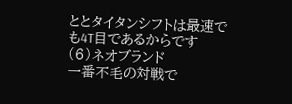ととタイタンシフトは最速でも4T目であるからです
(6)ネオブランド
一番不毛の対戦で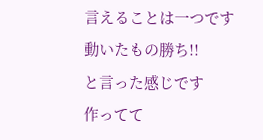言えることは一つです
動いたもの勝ち!!
と言った感じです
作ってて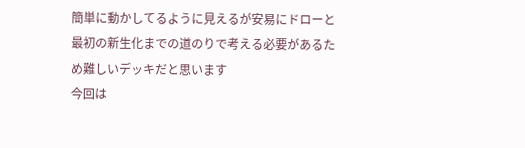簡単に動かしてるように見えるが安易にドローと最初の新生化までの道のりで考える必要があるため難しいデッキだと思います
今回は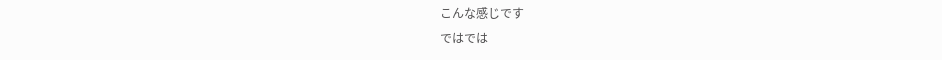こんな感じです
ではでは